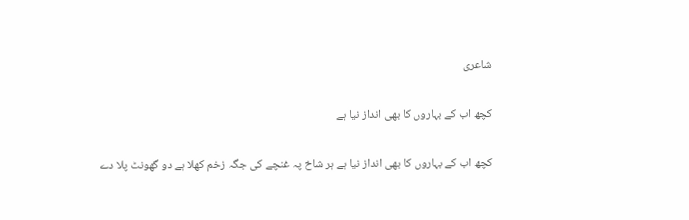شاعری

کچھ اب کے بہاروں کا بھی انداز نیا ہے

کچھ اب کے بہاروں کا بھی انداز نیا ہے ہر شاخ پہ غنچے کی جگہ زخم کھلا ہے دو گھونٹ پلا دے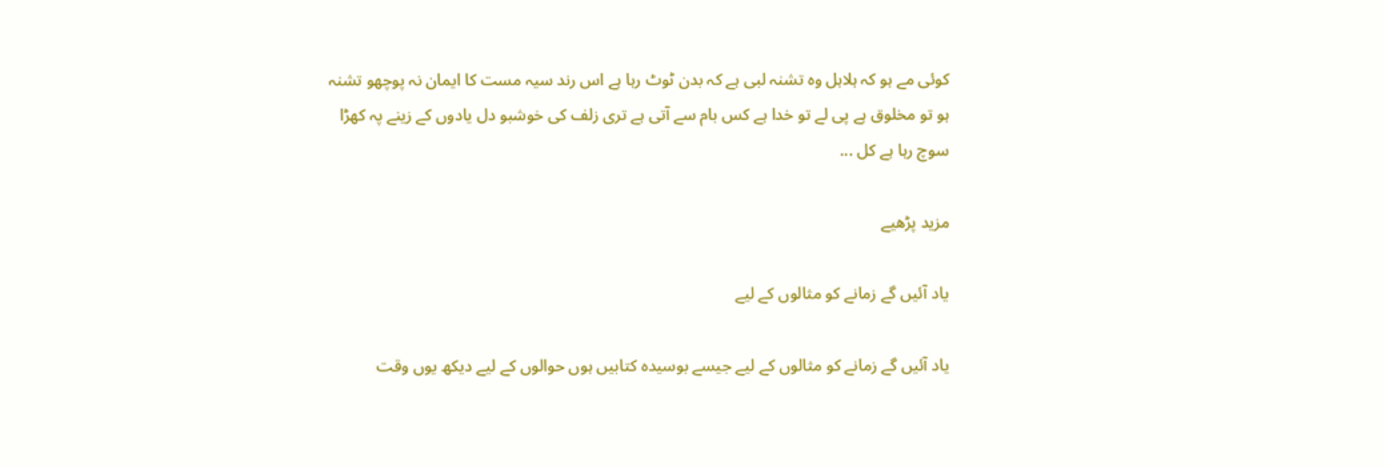کوئی مے ہو کہ ہلاہل وہ تشنہ لبی ہے کہ بدن ٹوٹ رہا ہے اس رند سیہ مست کا ایمان نہ پوچھو تشنہ ہو تو مخلوق ہے پی لے تو خدا ہے کس بام سے آتی ہے تری زلف کی خوشبو دل یادوں کے زینے پہ کھڑا سوچ رہا ہے کل ...

مزید پڑھیے

یاد آئیں گے زمانے کو مثالوں کے لیے

یاد آئیں گے زمانے کو مثالوں کے لیے جیسے بوسیدہ کتابیں ہوں حوالوں کے لیے دیکھ یوں وقت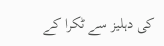کی دہلیز سے ٹکرا کے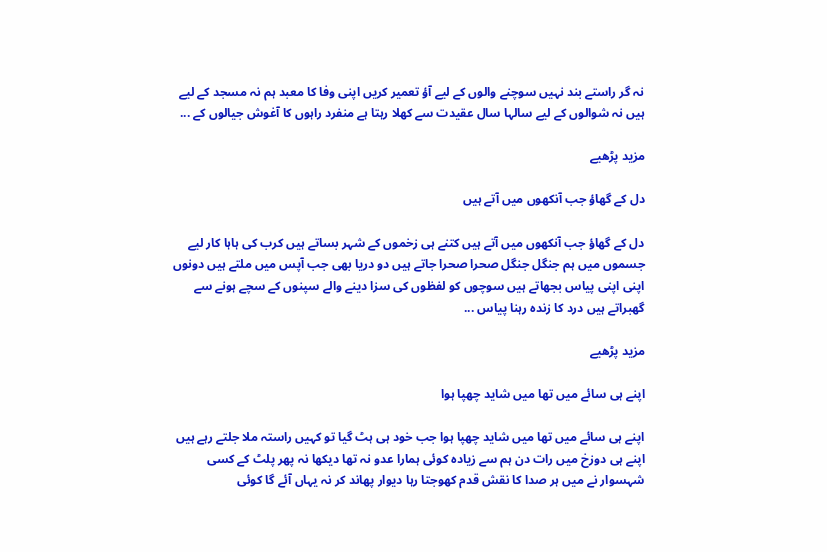نہ گر راستے بند نہیں سوچنے والوں کے لیے آؤ تعمیر کریں اپنی وفا کا معبد ہم نہ مسجد کے لیے ہیں نہ شوالوں کے لیے سالہا سال عقیدت سے کھلا رہتا ہے منفرد راہوں کا آغوش جیالوں کے ...

مزید پڑھیے

دل کے گھاؤ جب آنکھوں میں آتے ہیں

دل کے گھاؤ جب آنکھوں میں آتے ہیں کتنے ہی زخموں کے شہر بساتے ہیں کرب کی ہاہا کار لیے جسموں میں ہم جنگل جنگل صحرا صحرا جاتے ہیں دو دریا بھی جب آپس میں ملتے ہیں دونوں اپنی اپنی پیاس بجھاتے ہیں سوچوں کو لفظوں کی سزا دینے والے سپنوں کے سچے ہونے سے گھبراتے ہیں درد کا زندہ رہنا پیاس ...

مزید پڑھیے

اپنے ہی سائے میں تھا میں شاید چھپا ہوا

اپنے ہی سائے میں تھا میں شاید چھپا ہوا جب خود ہی ہٹ گیا تو کہیں راستہ ملا جلتے رہے ہیں اپنے ہی دوزخ میں رات دن ہم سے زیادہ کوئی ہمارا عدو نہ تھا دیکھا نہ پھر پلٹ کے کسی شہسوار نے میں ہر صدا کا نقش قدم کھوجتا رہا دیوار پھاند کر نہ یہاں آئے گا کوئی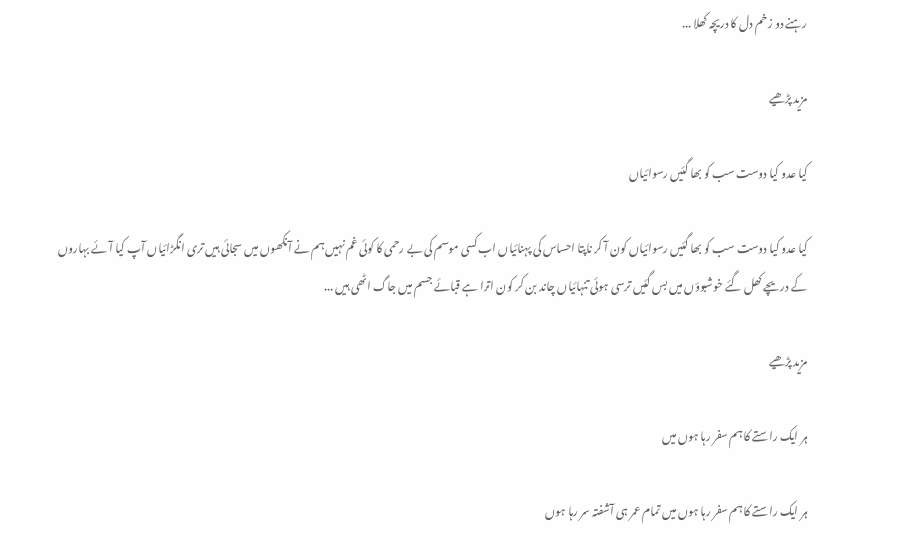رہنے دو زخم دل کا دریچہ کھلا ...

مزید پڑھیے

کیا عدو کیا دوست سب کو بھا گئیں رسوائیاں

کیا عدو کیا دوست سب کو بھا گئیں رسوائیاں کون آ کر ناپتا احساس کی پہنائیاں اب کسی موسم کی بے رحمی کا کوئی غم نہیں ہم نے آنکھوں میں سجائی ہیں تری انگڑائیاں آپ کیا آئے بہاروں کے دریچے کھل گئے خوشبوؤں میں بس گئیں ترسی ہوئی تنہائیاں چاند بن کر کون اترا ہے قبائے جسم میں جاگ اٹھی ہیں ...

مزید پڑھیے

ہر ایک راستے کا ہم سفر رہا ہوں میں

ہر ایک راستے کا ہم سفر رہا ہوں میں تمام عمر ہی آشفتہ سر رہا ہوں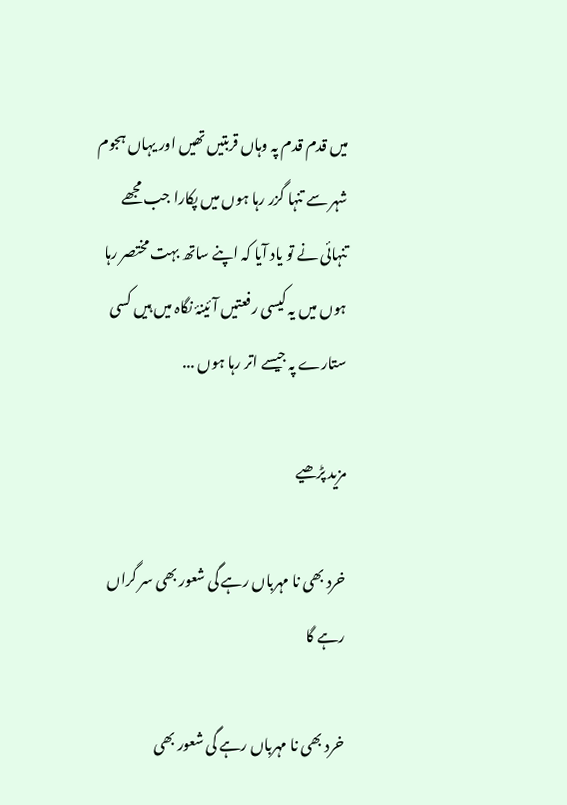میں قدم قدم پہ وہاں قربتیں تھیں اور یہاں ہجوم شہر سے تنہا گزر رہا ہوں میں پکارا جب مجھے تنہائی نے تو یاد آیا کہ اپنے ساتھ بہت مختصر رہا ہوں میں یہ کیسی رفعتیں آئینۂ نگاہ میں ہیں کسی ستارے پہ جیسے اتر رہا ہوں ...

مزید پڑھیے

خرد بھی نا مہرباں رہے گی شعور بھی سر گراں رہے گا

خرد بھی نا مہرباں رہے گی شعور بھی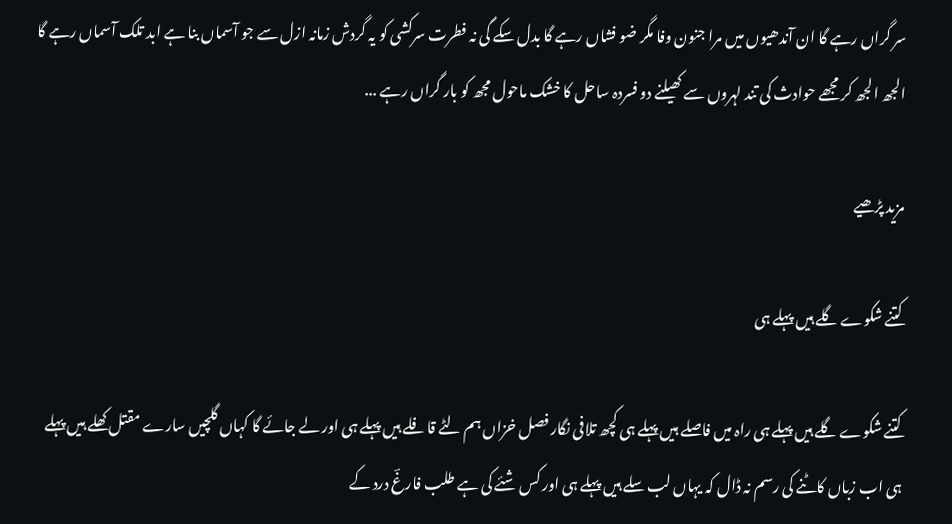سر گراں رہے گا ان آندھیوں میں مرا جنون وفا مگر ضو فشاں رہے گا بدل سکے گی نہ فطرت سرکشی کو یہ گردش زمانہ ازل سے جو آسماں بنا ہے ابد تلک آسماں رہے گا الجھ الجھ کر مجھے حوادث کی تند لہروں سے کھیلنے دو فسردہ ساحل کا خشک ماحول مجھ کو بار گراں رہے ...

مزید پڑھیے

کتنے شکوے گلے ہیں پہلے ہی

کتنے شکوے گلے ہیں پہلے ہی راہ میں فاصلے ہیں پہلے ہی کچھ تلافی نگار فصل خزاں ہم لٹے قافلے ہیں پہلے ہی اور لے جائے گا کہاں گلچیں سارے مقتل کھلے ہیں پہلے ہی اب زباں کاٹنے کی رسم نہ ڈال کہ یہاں لب سلے ہیں پہلے ہی اور کس شئے کی ہے طلب فارغؔ درد کے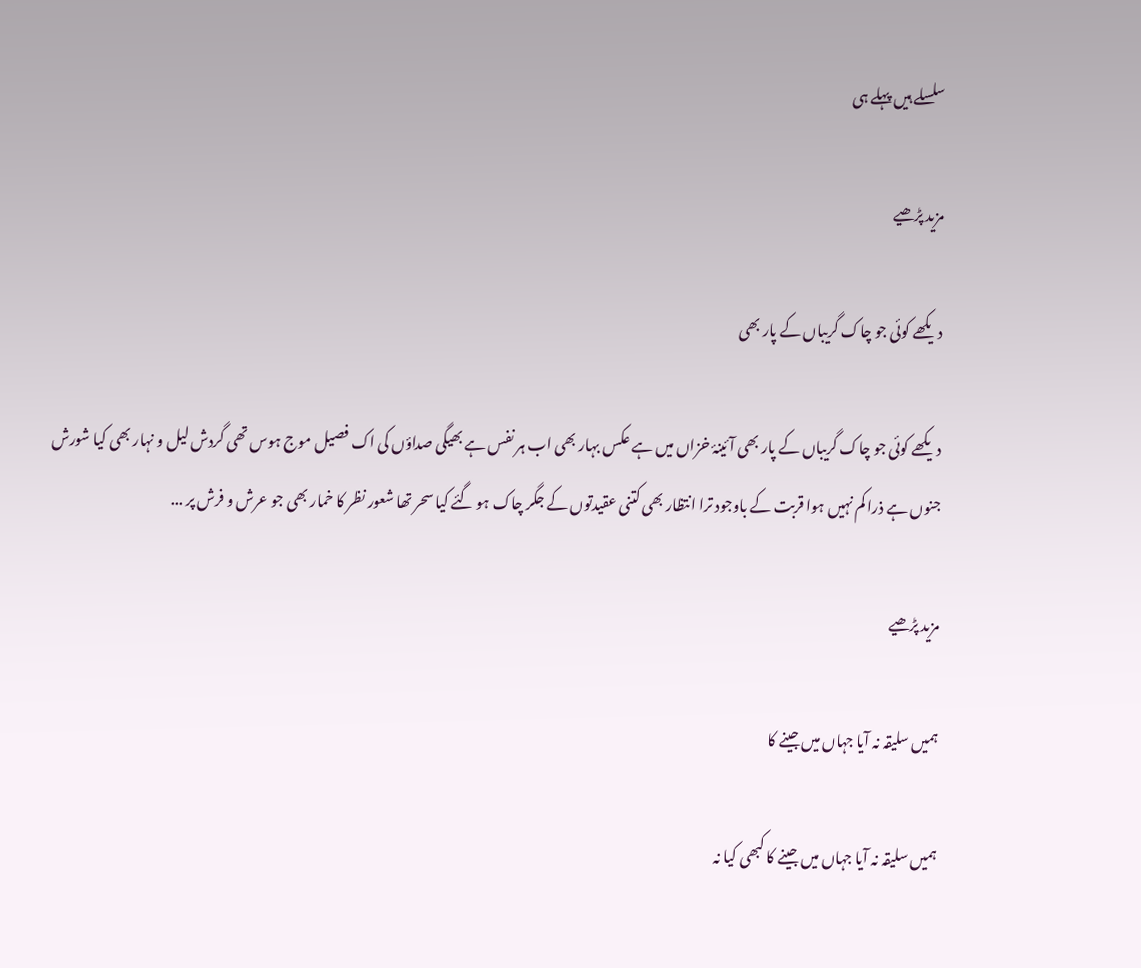سلسلے ہیں پہلے ہی

مزید پڑھیے

دیکھے کوئی جو چاک گریباں کے پار بھی

دیکھے کوئی جو چاک گریباں کے پار بھی آئینۂ خزاں میں ہے عکس بہار بھی اب ہر نفس ہے بھیگی صداؤں کی اک فصیل موج ہوس تھی گردش لیل و نہار بھی کیا شورش جنوں ہے ذرا کم نہیں ہوا قربت کے باوجود ترا انتظار بھی کتنی عقیدتوں کے جگر چاک ہو گئے کیا سحر تھا شعور نظر کا خمار بھی جو عرش و فرش پر ...

مزید پڑھیے

ہمیں سلیقہ نہ آیا جہاں میں جینے کا

ہمیں سلیقہ نہ آیا جہاں میں جینے کا کبھی کیا نہ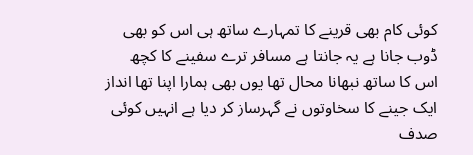کوئی کام بھی قرینے کا تمہارے ساتھ ہی اس کو بھی ڈوب جانا ہے یہ جانتا ہے مسافر ترے سفینے کا کچھ اس کا ساتھ نبھانا محال تھا یوں بھی ہمارا اپنا تھا انداز ایک جینے کا سخاوتوں نے گہرساز کر دیا ہے انہیں کوئی صدف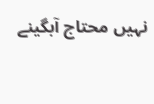نہیں محتاج آبگینے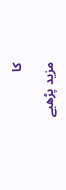کا

مزید پڑھیے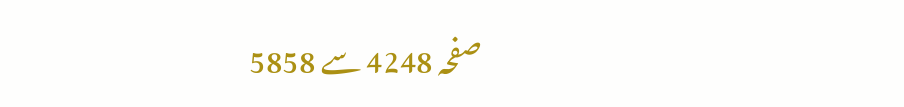صفحہ 4248 سے 5858